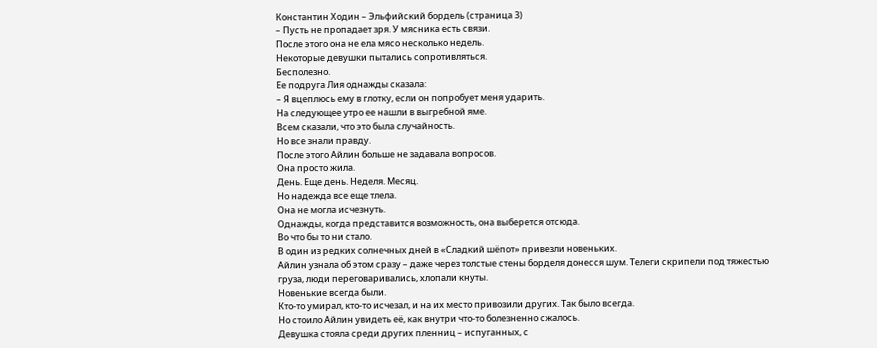Константин Ходин – Эльфийский бордель (страница 3)
– Пусть не пропадает зря. У мясника есть связи.
После этого она не ела мясо несколько недель.
Некоторые девушки пытались сопротивляться.
Бесполезно.
Ее подруга Лия однажды сказала:
– Я вцеплюсь ему в глотку, если он попробует меня ударить.
На следующее утро ее нашли в выгребной яме.
Всем сказали, что это была случайность.
Но все знали правду.
После этого Айлин больше не задавала вопросов.
Она просто жила.
День. Еще день. Неделя. Месяц.
Но надежда все еще тлела.
Она не могла исчезнуть.
Однажды, когда представится возможность, она выберется отсюда.
Во что бы то ни стало.
В один из редких солнечных дней в «Сладкий шёпот» привезли новеньких.
Айлин узнала об этом сразу – даже через толстые стены борделя донесся шум. Телеги скрипели под тяжестью груза, люди переговаривались, хлопали кнуты.
Новенькие всегда были.
Кто-то умирал, кто-то исчезал, и на их место привозили других. Так было всегда.
Но стоило Айлин увидеть её, как внутри что-то болезненно сжалось.
Девушка стояла среди других пленниц – испуганных, с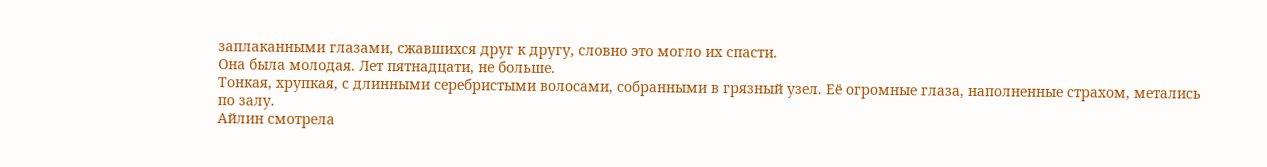заплаканными глазами, сжавшихся друг к другу, словно это могло их спасти.
Она была молодая. Лет пятнадцати, не больше.
Тонкая, хрупкая, с длинными серебристыми волосами, собранными в грязный узел. Её огромные глаза, наполненные страхом, метались по залу.
Айлин смотрела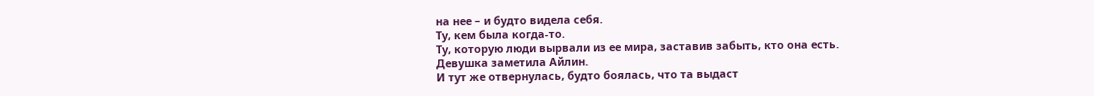на нее – и будто видела себя.
Ту, кем была когда-то.
Ту, которую люди вырвали из ее мира, заставив забыть, кто она есть.
Девушка заметила Айлин.
И тут же отвернулась, будто боялась, что та выдаст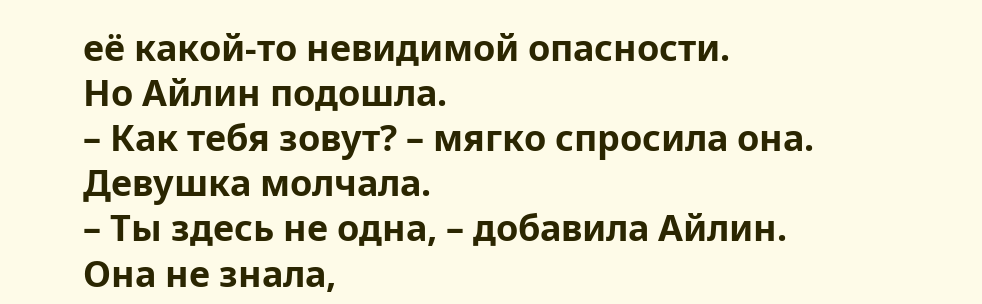её какой-то невидимой опасности.
Но Айлин подошла.
– Как тебя зовут? – мягко спросила она.
Девушка молчала.
– Ты здесь не одна, – добавила Айлин.
Она не знала,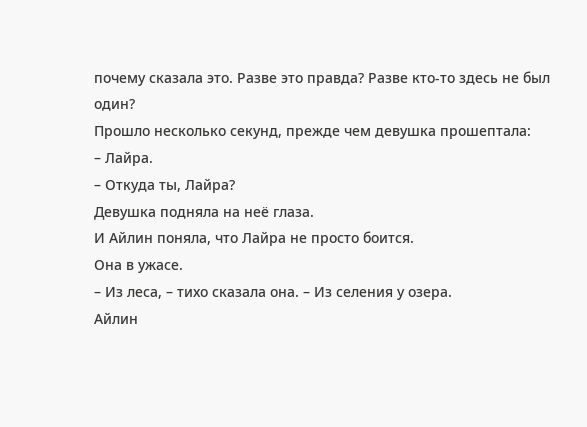почему сказала это. Разве это правда? Разве кто-то здесь не был один?
Прошло несколько секунд, прежде чем девушка прошептала:
– Лайра.
– Откуда ты, Лайра?
Девушка подняла на неё глаза.
И Айлин поняла, что Лайра не просто боится.
Она в ужасе.
– Из леса, – тихо сказала она. – Из селения у озера.
Айлин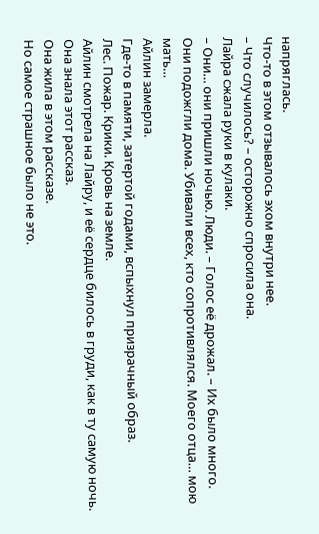напряглась.
Что-то в этом отзывалось эхом внутри нее.
– Что случилось? – осторожно спросила она.
Лайра сжала руки в кулаки.
– Они… они пришли ночью. Люди. – Голос её дрожал. – Их было много. Они подожгли дома. Убивали всех, кто сопротивлялся. Моего отца… мою мать…
Айлин замерла.
Где-то в памяти, затертой годами, вспыхнул призрачный образ.
Лес. Пожар. Крики. Кровь на земле.
Айлин смотрела на Лайру, и её сердце билось в груди, как в ту самую ночь.
Она знала этот рассказ.
Она жила в этом рассказе.
Но самое страшное было не это.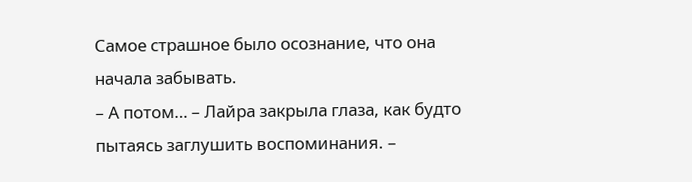Самое страшное было осознание, что она начала забывать.
– А потом… – Лайра закрыла глаза, как будто пытаясь заглушить воспоминания. –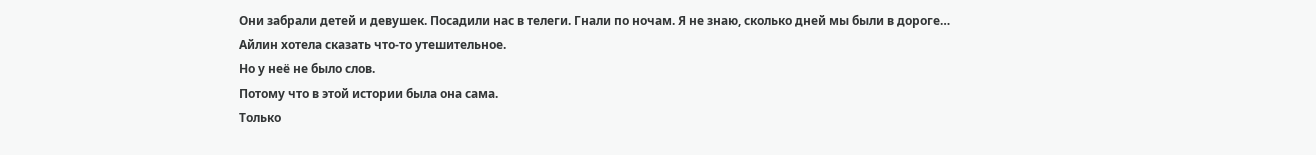Они забрали детей и девушек. Посадили нас в телеги. Гнали по ночам. Я не знаю, сколько дней мы были в дороге…
Айлин хотела сказать что-то утешительное.
Но у неё не было слов.
Потому что в этой истории была она сама.
Только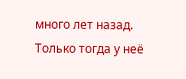много лет назад.
Только тогда у неё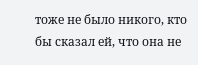тоже не было никого, кто бы сказал ей, что она не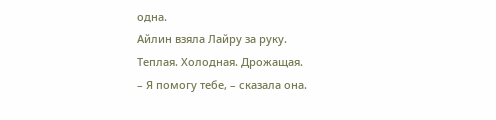одна.
Айлин взяла Лайру за руку.
Теплая. Холодная. Дрожащая.
– Я помогу тебе, – сказала она.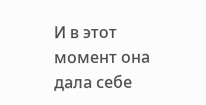И в этот момент она дала себе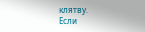клятву.
Если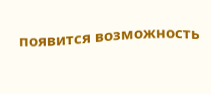появится возможность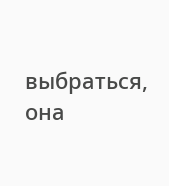выбраться, она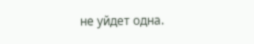не уйдет одна.